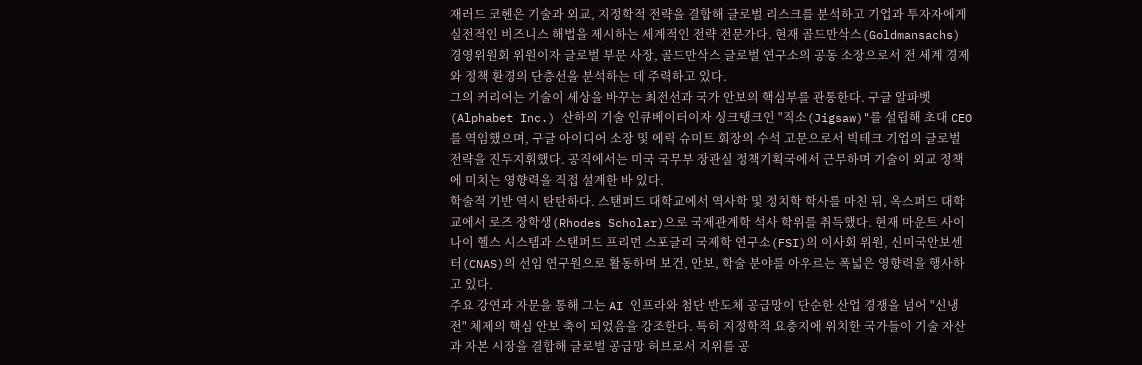재러드 코헨은 기술과 외교, 지정학적 전략을 결합해 글로벌 리스크를 분석하고 기업과 투자자에게 실전적인 비즈니스 해법을 제시하는 세계적인 전략 전문가다. 현재 골드만삭스(Goldmansachs) 경영위원회 위원이자 글로벌 부문 사장, 골드만삭스 글로벌 연구소의 공동 소장으로서 전 세계 경제와 정책 환경의 단층선을 분석하는 데 주력하고 있다.
그의 커리어는 기술이 세상을 바꾸는 최전선과 국가 안보의 핵심부를 관통한다. 구글 알파벳(Alphabet Inc.) 산하의 기술 인큐베이터이자 싱크탱크인 "직소(Jigsaw)"를 설립해 초대 CEO를 역임했으며, 구글 아이디어 소장 및 에릭 슈미트 회장의 수석 고문으로서 빅테크 기업의 글로벌 전략을 진두지휘했다. 공직에서는 미국 국무부 장관실 정책기획국에서 근무하며 기술이 외교 정책에 미치는 영향력을 직접 설계한 바 있다.
학술적 기반 역시 탄탄하다. 스탠퍼드 대학교에서 역사학 및 정치학 학사를 마친 뒤, 옥스퍼드 대학교에서 로즈 장학생(Rhodes Scholar)으로 국제관계학 석사 학위를 취득했다. 현재 마운트 사이나이 헬스 시스템과 스탠퍼드 프리먼 스포글리 국제학 연구소(FSI)의 이사회 위원, 신미국안보센터(CNAS)의 선임 연구원으로 활동하며 보건, 안보, 학술 분야를 아우르는 폭넓은 영향력을 행사하고 있다.
주요 강연과 자문을 통해 그는 AI 인프라와 첨단 반도체 공급망이 단순한 산업 경쟁을 넘어 "신냉전" 체제의 핵심 안보 축이 되었음을 강조한다. 특히 지정학적 요충지에 위치한 국가들이 기술 자산과 자본 시장을 결합해 글로벌 공급망 허브로서 지위를 공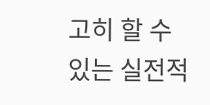고히 할 수 있는 실전적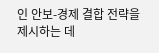인 안보-경제 결합 전략을 제시하는 데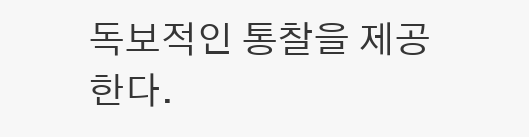독보적인 통찰을 제공한다.